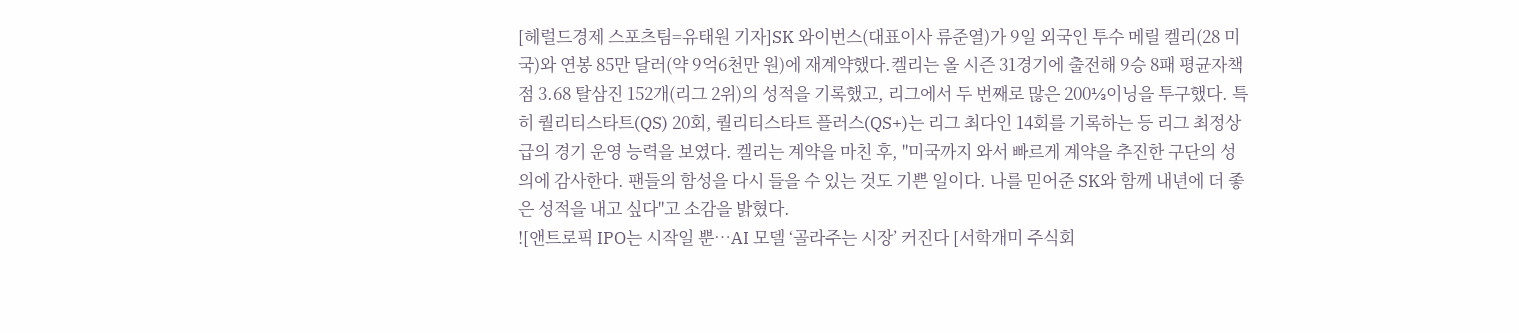[헤럴드경제 스포츠팀=유태원 기자]SK 와이번스(대표이사 류준열)가 9일 외국인 투수 메릴 켈리(28 미국)와 연봉 85만 달러(약 9억6천만 원)에 재계약했다.켈리는 올 시즌 31경기에 출전해 9승 8패 평균자책점 3.68 탈삼진 152개(리그 2위)의 성적을 기록했고, 리그에서 두 번째로 많은 200⅓이닝을 투구했다. 특히 퀄리티스타트(QS) 20회, 퀄리티스타트 플러스(QS+)는 리그 최다인 14회를 기록하는 등 리그 최정상급의 경기 운영 능력을 보였다. 켈리는 계약을 마친 후, "미국까지 와서 빠르게 계약을 추진한 구단의 성의에 감사한다. 팬들의 함성을 다시 들을 수 있는 것도 기쁜 일이다. 나를 믿어준 SK와 함께 내년에 더 좋은 성적을 내고 싶다"고 소감을 밝혔다.
![앤트로픽 IPO는 시작일 뿐…AI 모델 ‘골라주는 시장’ 커진다 [서학개미 주식회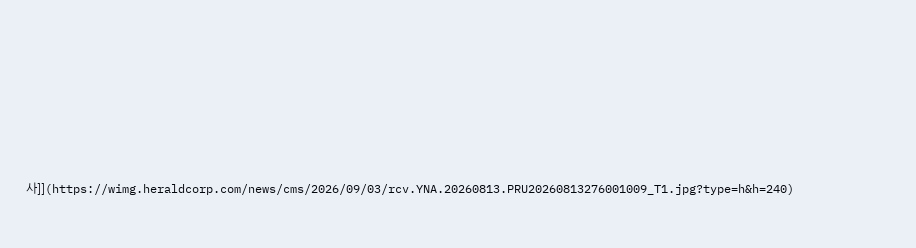사]](https://wimg.heraldcorp.com/news/cms/2026/09/03/rcv.YNA.20260813.PRU20260813276001009_T1.jpg?type=h&h=240)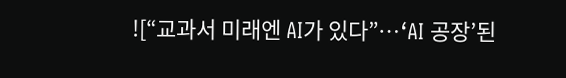![“교과서 미래엔 AI가 있다”…‘AI 공장’된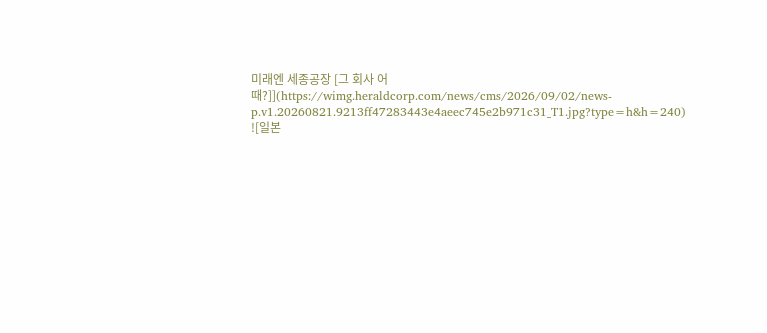미래엔 세종공장 [그 회사 어때?]](https://wimg.heraldcorp.com/news/cms/2026/09/02/news-p.v1.20260821.9213ff47283443e4aeec745e2b971c31_T1.jpg?type=h&h=240)
![일본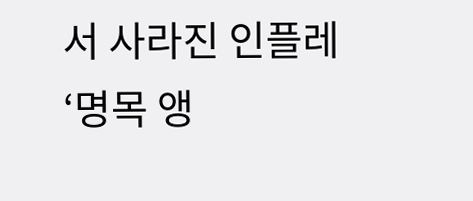서 사라진 인플레 ‘명목 앵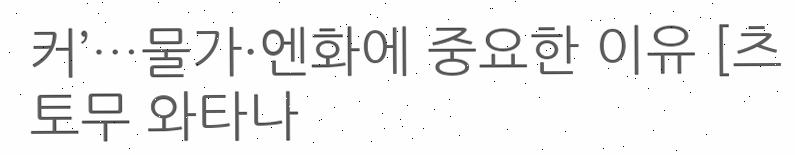커’…물가·엔화에 중요한 이유 [츠토무 와타나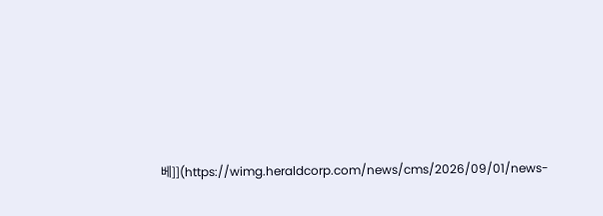베]](https://wimg.heraldcorp.com/news/cms/2026/09/01/news-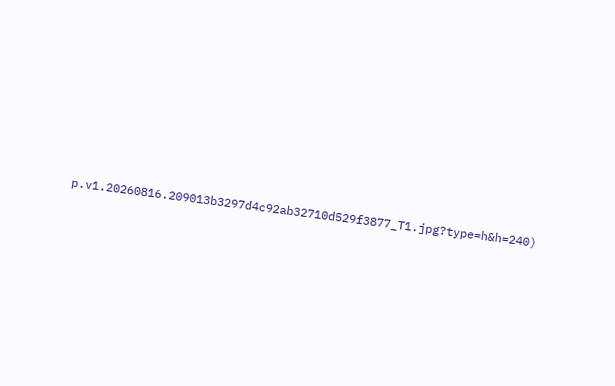p.v1.20260816.209013b3297d4c92ab32710d529f3877_T1.jpg?type=h&h=240)